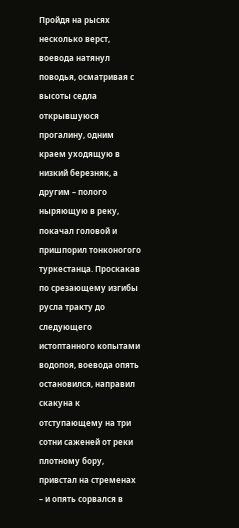Пройдя на рысях несколько верст, воевода натянул поводья, осматривая с высоты седла открывшуюся прогалину, одним краем уходящую в низкий березняк, а другим – полого ныряющую в реку, покачал головой и пришпорил тонконогого туркестанца. Проскакав по срезающему изгибы русла тракту до следующего истоптанного копытами водопоя, воевода опять остановился, направил скакуна к отступающему на три сотни саженей от реки плотному бору, привстал на стременах – и опять сорвался в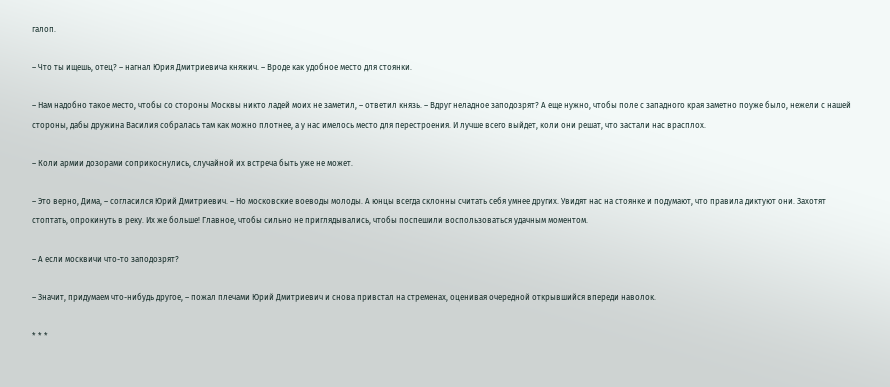галоп.

– Что ты ищешь, отец? – нагнал Юрия Дмитриевича княжич. – Вроде как удобное место для стоянки.

– Нам надобно такое место, чтобы со стороны Москвы никто ладей моих не заметил, – ответил князь. – Вдруг неладное заподозрят? А еще нужно, чтобы поле с западного края заметно поуже было, нежели с нашей стороны, дабы дружина Василия собралась там как можно плотнее, а у нас имелось место для перестроения. И лучше всего выйдет, коли они решат, что застали нас врасплох.

– Коли армии дозорами соприкоснулись, случайной их встреча быть уже не может.

– Это верно, Дима, – согласился Юрий Дмитриевич. – Но московские воеводы молоды. А юнцы всегда склонны считать себя умнее других. Увидят нас на стоянке и подумают, что правила диктуют они. Захотят стоптать, опрокинуть в реку. Их же больше! Главное, чтобы сильно не приглядывались, чтобы поспешили воспользоваться удачным моментом.

– А если москвичи что-то заподозрят?

– Значит, придумаем что-нибудь другое, – пожал плечами Юрий Дмитриевич и снова привстал на стременах, оценивая очередной открывшийся впереди наволок.

* * *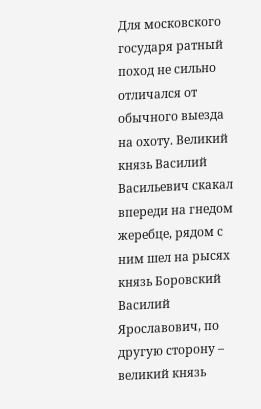Для московского государя ратный поход не сильно отличался от обычного выезда на охоту. Великий князь Василий Васильевич скакал впереди на гнедом жеребце, рядом с ним шел на рысях князь Боровский Василий Ярославович, по другую сторону – великий князь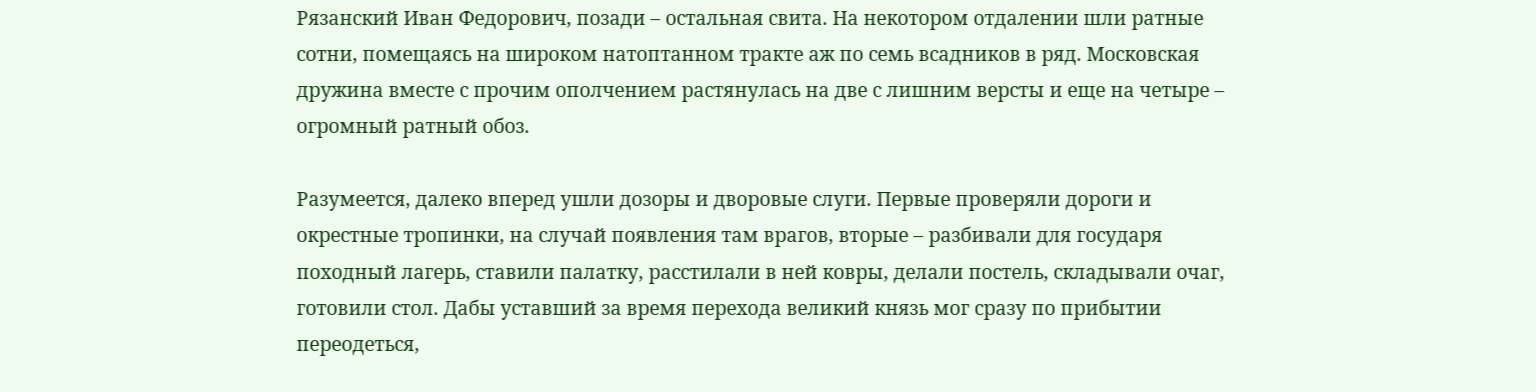Рязанский Иван Федорович, позади – остальная свита. На некотором отдалении шли ратные сотни, помещаясь на широком натоптанном тракте аж по семь всадников в ряд. Московская дружина вместе с прочим ополчением растянулась на две с лишним версты и еще на четыре – огромный ратный обоз.

Разумеется, далеко вперед ушли дозоры и дворовые слуги. Первые проверяли дороги и окрестные тропинки, на случай появления там врагов, вторые – разбивали для государя походный лагерь, ставили палатку, расстилали в ней ковры, делали постель, складывали очаг, готовили стол. Дабы уставший за время перехода великий князь мог сразу по прибытии переодеться,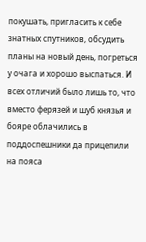покушать, пригласить к себе знатных спутников, обсудить планы на новый день, погреться у очага и хорошо выспаться. И всех отличий было лишь то, что вместо ферязей и шуб князья и бояре облачились в поддоспешники да прицепили на пояса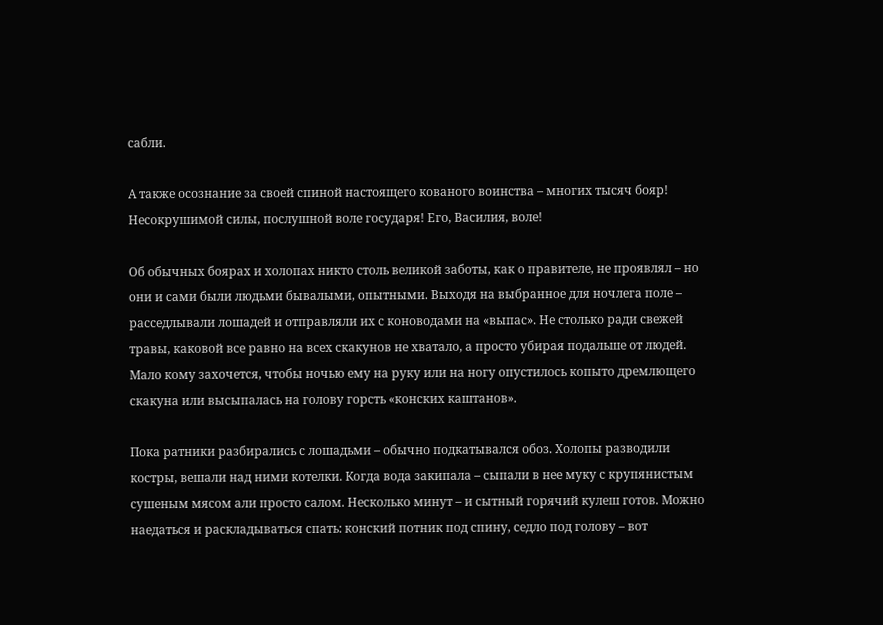сабли.

А также осознание за своей спиной настоящего кованого воинства – многих тысяч бояр! Несокрушимой силы, послушной воле государя! Его, Василия, воле!

Об обычных боярах и холопах никто столь великой заботы, как о правителе, не проявлял – но они и сами были людьми бывалыми, опытными. Выходя на выбранное для ночлега поле – расседлывали лошадей и отправляли их с коноводами на «выпас». Не столько ради свежей травы, каковой все равно на всех скакунов не хватало, а просто убирая подальше от людей. Мало кому захочется, чтобы ночью ему на руку или на ногу опустилось копыто дремлющего скакуна или высыпалась на голову горсть «конских каштанов».

Пока ратники разбирались с лошадьми – обычно подкатывался обоз. Холопы разводили костры, вешали над ними котелки. Когда вода закипала – сыпали в нее муку с крупянистым сушеным мясом али просто салом. Несколько минут – и сытный горячий кулеш готов. Можно наедаться и раскладываться спать: конский потник под спину, седло под голову – вот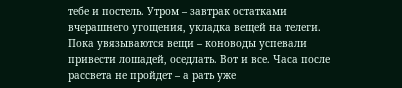тебе и постель. Утром – завтрак остатками вчерашнего угощения, укладка вещей на телеги. Пока увязываются вещи – коноводы успевали привести лошадей, оседлать. Вот и все. Часа после рассвета не пройдет – а рать уже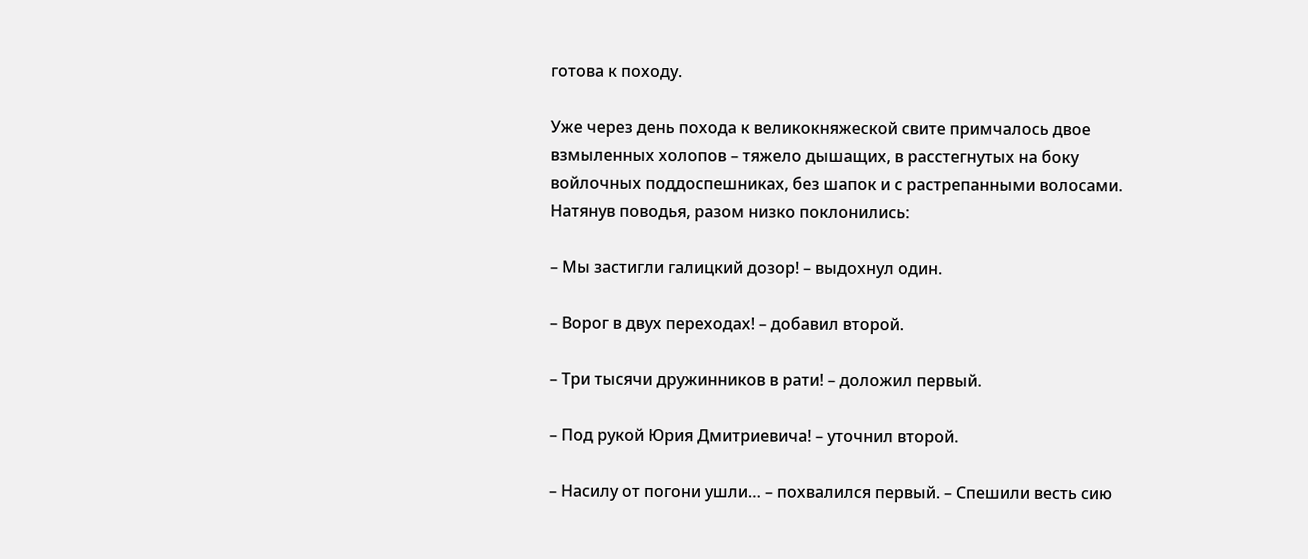готова к походу.

Уже через день похода к великокняжеской свите примчалось двое взмыленных холопов – тяжело дышащих, в расстегнутых на боку войлочных поддоспешниках, без шапок и с растрепанными волосами. Натянув поводья, разом низко поклонились:

– Мы застигли галицкий дозор! – выдохнул один.

– Ворог в двух переходах! – добавил второй.

– Три тысячи дружинников в рати! – доложил первый.

– Под рукой Юрия Дмитриевича! – уточнил второй.

– Насилу от погони ушли… – похвалился первый. – Спешили весть сию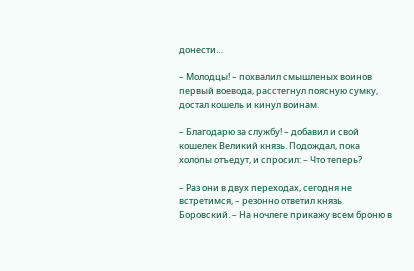донести…

– Молодцы! – похвалил смышленых воинов первый воевода, расстегнул поясную сумку, достал кошель и кинул воинам.

– Благодарю за службу! – добавил и свой кошелек Великий князь. Подождал, пока холопы отъедут, и спросил: – Что теперь?

– Раз они в двух переходах, сегодня не встретимся, – резонно ответил князь Боровский. – На ночлеге прикажу всем броню в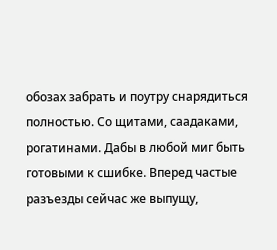обозах забрать и поутру снарядиться полностью. Со щитами, саадаками, рогатинами. Дабы в любой миг быть готовыми к сшибке. Вперед частые разъезды сейчас же выпущу,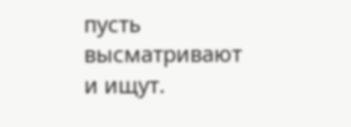пусть высматривают и ищут.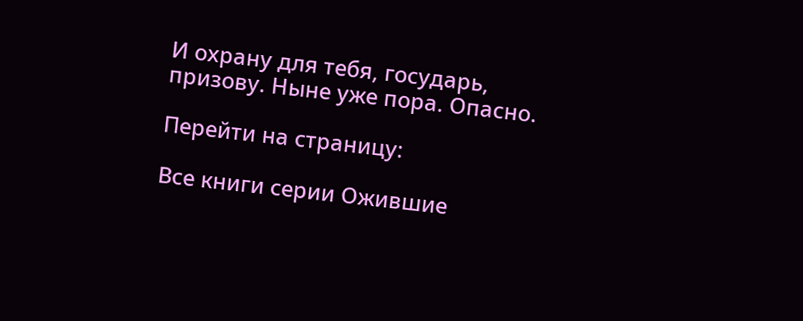И охрану для тебя, государь, призову. Ныне уже пора. Опасно.

Перейти на страницу:

Все книги серии Ожившие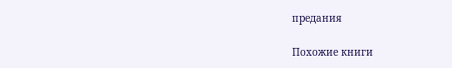предания

Похожие книги